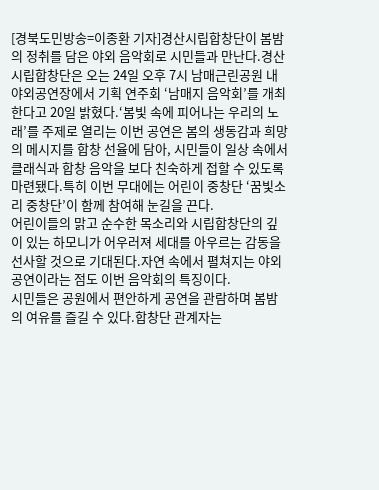[경북도민방송=이종환 기자]경산시립합창단이 봄밤의 정취를 담은 야외 음악회로 시민들과 만난다.경산시립합창단은 오는 24일 오후 7시 남매근린공원 내 야외공연장에서 기획 연주회 ‘남매지 음악회’를 개최한다고 20일 밝혔다.‘봄빛 속에 피어나는 우리의 노래’를 주제로 열리는 이번 공연은 봄의 생동감과 희망의 메시지를 합창 선율에 담아, 시민들이 일상 속에서 클래식과 합창 음악을 보다 친숙하게 접할 수 있도록 마련됐다.특히 이번 무대에는 어린이 중창단 ‘꿈빛소리 중창단’이 함께 참여해 눈길을 끈다.
어린이들의 맑고 순수한 목소리와 시립합창단의 깊이 있는 하모니가 어우러져 세대를 아우르는 감동을 선사할 것으로 기대된다.자연 속에서 펼쳐지는 야외 공연이라는 점도 이번 음악회의 특징이다.
시민들은 공원에서 편안하게 공연을 관람하며 봄밤의 여유를 즐길 수 있다.합창단 관계자는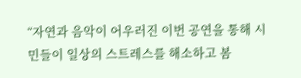“자연과 음악이 어우러진 이번 공연을 통해 시민들이 일상의 스트레스를 해소하고 봄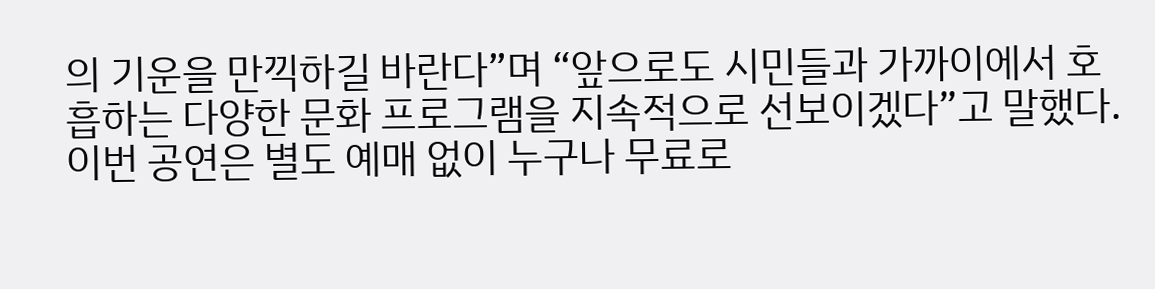의 기운을 만끽하길 바란다”며 “앞으로도 시민들과 가까이에서 호흡하는 다양한 문화 프로그램을 지속적으로 선보이겠다”고 말했다.이번 공연은 별도 예매 없이 누구나 무료로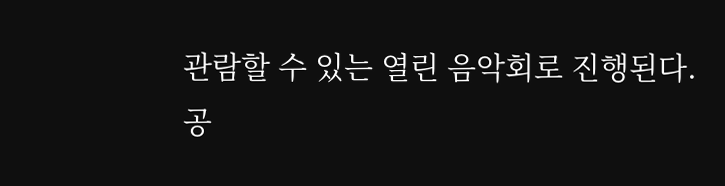관람할 수 있는 열린 음악회로 진행된다.
공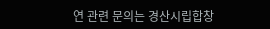연 관련 문의는 경산시립합창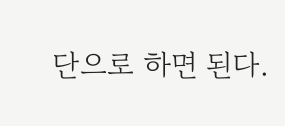단으로 하면 된다.